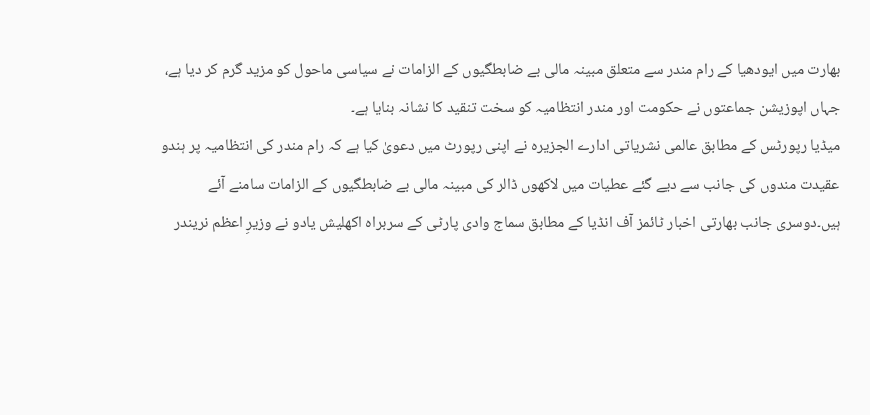بھارت میں ایودھیا کے رام مندر سے متعلق مبینہ مالی بے ضابطگیوں کے الزامات نے سیاسی ماحول کو مزید گرم کر دیا ہے، جہاں اپوزیشن جماعتوں نے حکومت اور مندر انتظامیہ کو سخت تنقید کا نشانہ بنایا ہے۔
میڈیا رپورٹس کے مطابق عالمی نشریاتی ادارے الجزیرہ نے اپنی رپورٹ میں دعویٰ کیا ہے کہ رام مندر کی انتظامیہ پر ہندو عقیدت مندوں کی جانب سے دیے گئے عطیات میں لاکھوں ڈالر کی مبینہ مالی بے ضابطگیوں کے الزامات سامنے آئے ہیں۔دوسری جانب بھارتی اخبار ٹائمز آف انڈیا کے مطابق سماج وادی پارٹی کے سربراہ اکھلیش یادو نے وزیرِ اعظم نریندر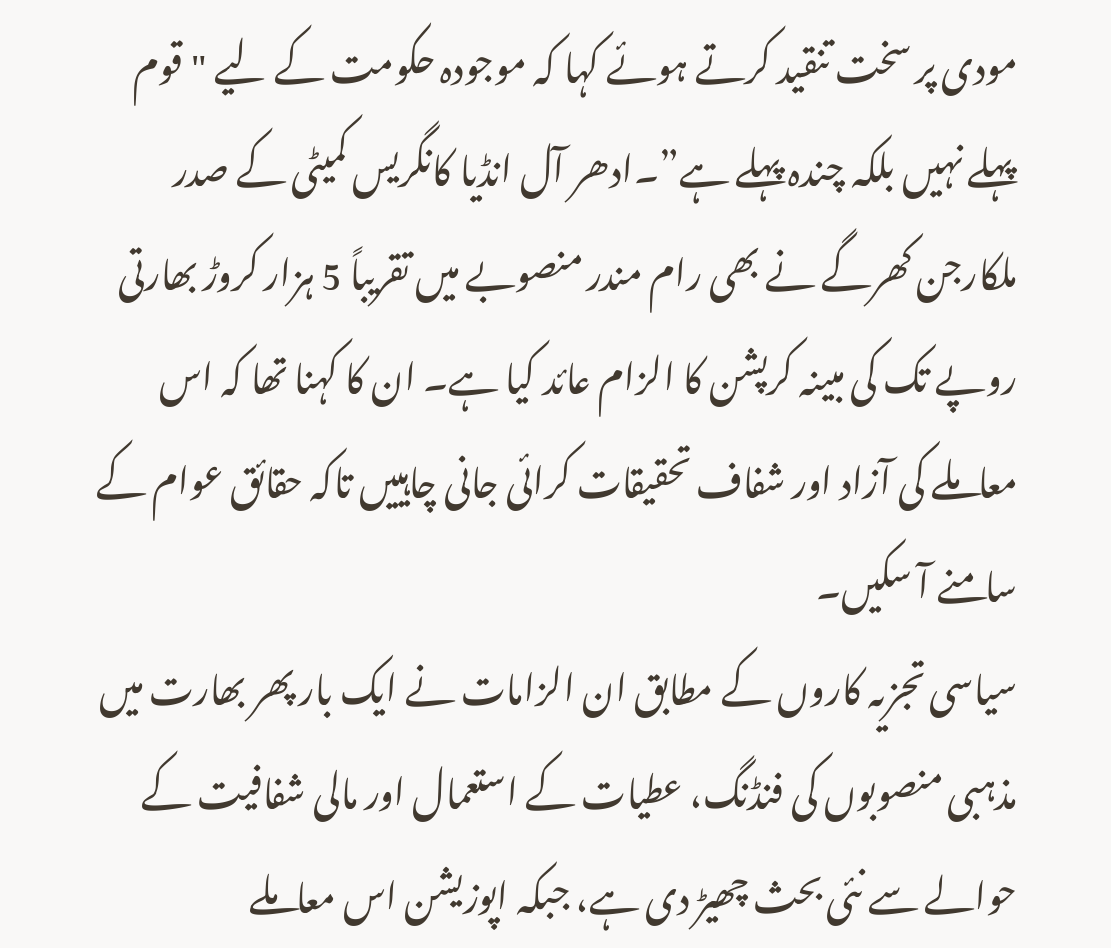مودی پر سخت تنقید کرتے ہوئے کہا کہ موجودہ حکومت کے لیے "قوم پہلے نہیں بلکہ چندہ پہلے ہے”۔ادھر آل انڈیا کانگریس کمیٹی کے صدر ملکارجن کھرگے نے بھی رام مندر منصوبے میں تقریباً 5 ہزار کروڑ بھارتی روپے تک کی مبینہ کرپشن کا الزام عائد کیا ہے۔ ان کا کہنا تھا کہ اس معاملے کی آزاد اور شفاف تحقیقات کرائی جانی چاہییں تاکہ حقائق عوام کے سامنے آ سکیں۔
سیاسی تجزیہ کاروں کے مطابق ان الزامات نے ایک بار پھر بھارت میں مذہبی منصوبوں کی فنڈنگ، عطیات کے استعمال اور مالی شفافیت کے حوالے سے نئی بحث چھیڑ دی ہے، جبکہ اپوزیشن اس معاملے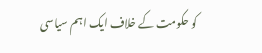کو حکومت کے خلاف ایک اہم سیاسی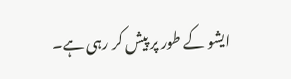ایشو کے طور پر پیش کر رہی ہے۔